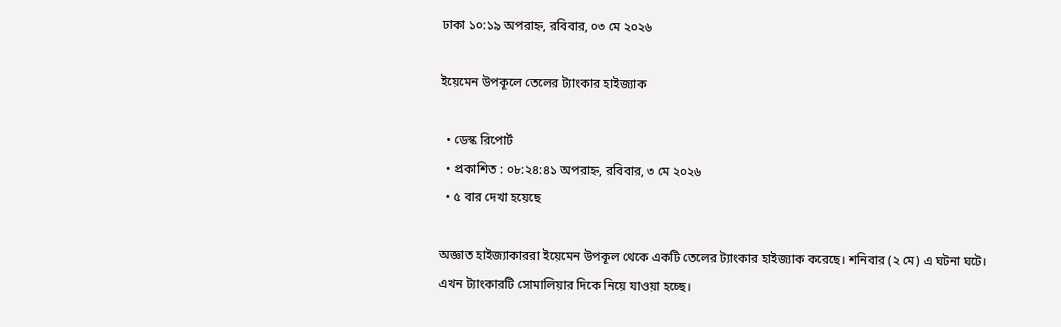ঢাকা ১০:১৯ অপরাহ্ন, রবিবার, ০৩ মে ২০২৬

ইয়েমেন উপকূলে তেলের ট্যাংকার হাইজ্যাক

  • ডেস্ক রিপোর্ট
  • প্রকাশিত : ০৮:২৪:৪১ অপরাহ্ন, রবিবার, ৩ মে ২০২৬
  • ৫ বার দেখা হয়েছে

অজ্ঞাত হাইজ্যাকাররা ইয়েমেন উপকূল থেকে একটি তেলের ট্যাংকার হাইজ্যাক করেছে। শনিবার (২ মে) এ ঘটনা ঘটে। এখন ট্যাংকারটি সোমালিয়ার দিকে নিয়ে যাওয়া হচ্ছে।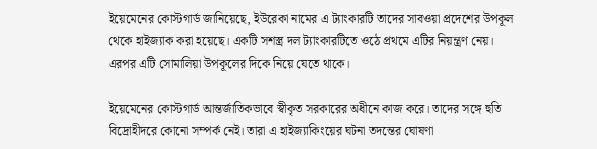ইয়েমেনের কোস্টগার্ড জানিয়েছে, ইউরেকা নামের এ ট্যাংকারটি তাদের সাবওয়া প্রদেশের উপকূল থেকে হাইজ্যাক করা হয়েছে। একটি সশস্ত্র দল ট্যাংকারটিতে ওঠে প্রথমে এটির নিয়ন্ত্রণ নেয়। এরপর এটি সোমালিয়া উপকূলের দিকে নিয়ে যেতে থাকে।

ইয়েমেনের কোস্টগার্ড আন্তর্জাতিকভাবে স্বীকৃত সরকারের অধীনে কাজ করে। তাদের সঙ্গে হুতি বিদ্রোহীদরে কোনো সম্পর্ক নেই। তারা এ হাইজ্যাকিংয়ের ঘটনা তদন্তের ঘোষণা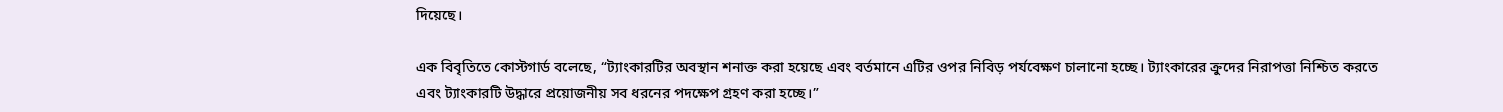দিয়েছে।

এক বিবৃতিতে কোস্টগার্ড বলেছে, “ট্যাংকারটির অবস্থান শনাক্ত করা হয়েছে এবং বর্তমানে এটির ওপর নিবিড় পর্যবেক্ষণ চালানো হচ্ছে। ট্যাংকারের ক্রুদের নিরাপত্তা নিশ্চিত করতে এবং ট্যাংকারটি উদ্ধারে প্রয়োজনীয় সব ধরনের পদক্ষেপ গ্রহণ করা হচ্ছে।”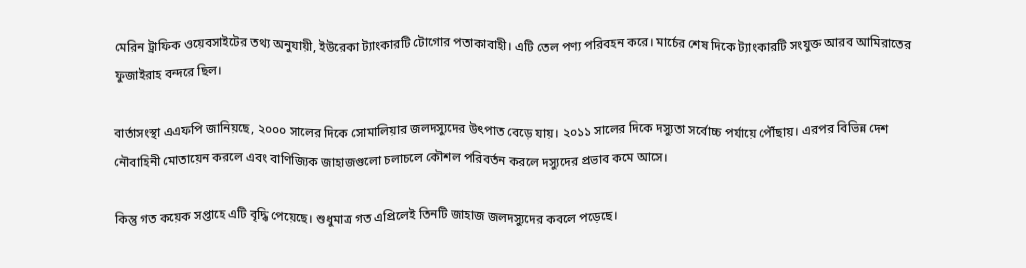মেরিন ট্রাফিক ওয়েবসাইটের তথ্য অনুযায়ী, ইউরেকা ট্যাংকারটি টোগোর পতাকাবাহী। এটি তেল পণ্য পরিবহন করে। মার্চের শেষ দিকে ট্যাংকারটি সংযুক্ত আরব আমিরাতের ফুজাইরাহ বন্দরে ছিল।

বার্তাসংস্থা এএফপি জানিয়ছে, ২০০০ সালের দিকে সোমালিয়ার জলদস্যুদের উৎপাত বেড়ে যায়। ২০১১ সালের দিকে দস্যুতা সর্বোচ্চ পর্যায়ে পৌঁছায়। এরপর বিভিন্ন দেশ নৌবাহিনী মোতায়েন করলে এবং বাণিজ্যিক জাহাজগুলো চলাচলে কৌশল পরিবর্তন করলে দস্যুদের প্রভাব কমে আসে।

কিন্তু গত কয়েক সপ্তাহে এটি বৃদ্ধি পেয়েছে। শুধুমাত্র গত এপ্রিলেই তিনটি জাহাজ জলদস্যুদের কবলে পড়েছে।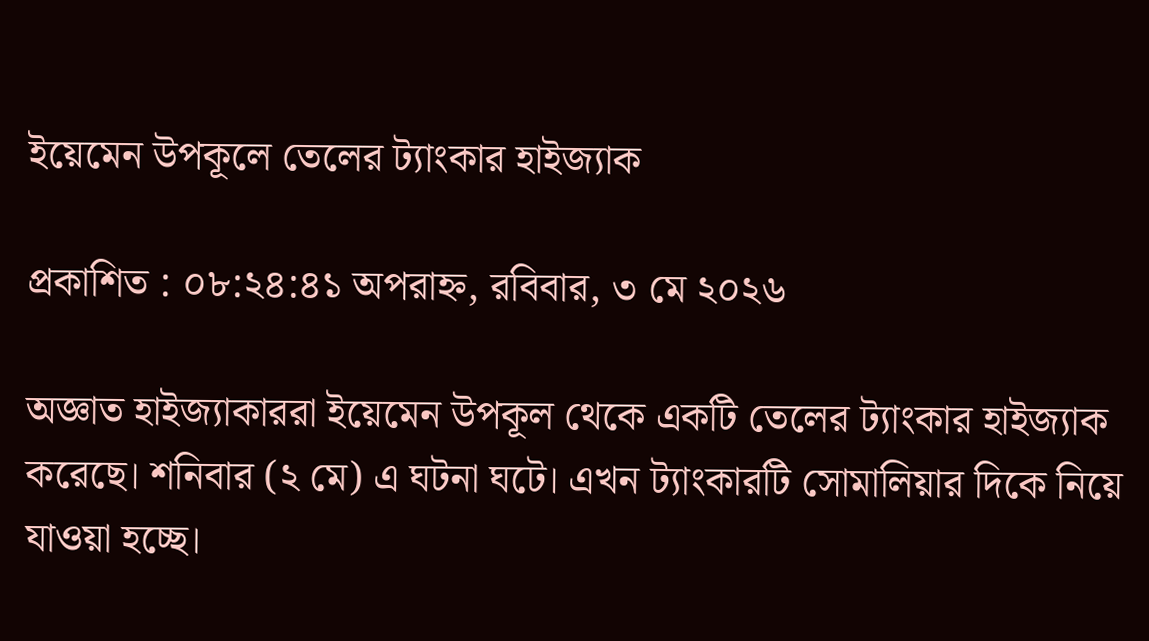ইয়েমেন উপকূলে তেলের ট্যাংকার হাইজ্যাক

প্রকাশিত : ০৮:২৪:৪১ অপরাহ্ন, রবিবার, ৩ মে ২০২৬

অজ্ঞাত হাইজ্যাকাররা ইয়েমেন উপকূল থেকে একটি তেলের ট্যাংকার হাইজ্যাক করেছে। শনিবার (২ মে) এ ঘটনা ঘটে। এখন ট্যাংকারটি সোমালিয়ার দিকে নিয়ে যাওয়া হচ্ছে।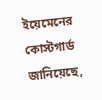ইয়েমেনের কোস্টগার্ড জানিয়েছে,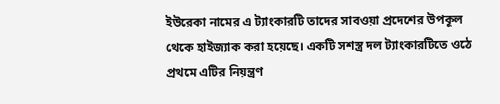ইউরেকা নামের এ ট্যাংকারটি তাদের সাবওয়া প্রদেশের উপকূল থেকে হাইজ্যাক করা হয়েছে। একটি সশস্ত্র দল ট্যাংকারটিতে ওঠে প্রথমে এটির নিয়ন্ত্রণ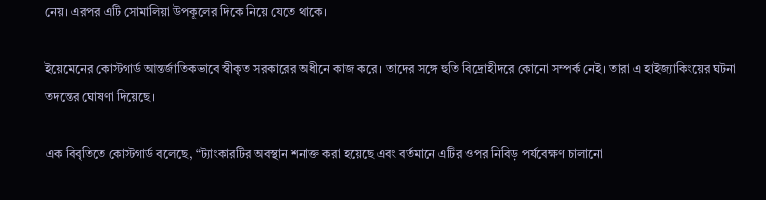নেয়। এরপর এটি সোমালিয়া উপকূলের দিকে নিয়ে যেতে থাকে।

ইয়েমেনের কোস্টগার্ড আন্তর্জাতিকভাবে স্বীকৃত সরকারের অধীনে কাজ করে। তাদের সঙ্গে হুতি বিদ্রোহীদরে কোনো সম্পর্ক নেই। তারা এ হাইজ্যাকিংয়ের ঘটনা তদন্তের ঘোষণা দিয়েছে।

এক বিবৃতিতে কোস্টগার্ড বলেছে, “ট্যাংকারটির অবস্থান শনাক্ত করা হয়েছে এবং বর্তমানে এটির ওপর নিবিড় পর্যবেক্ষণ চালানো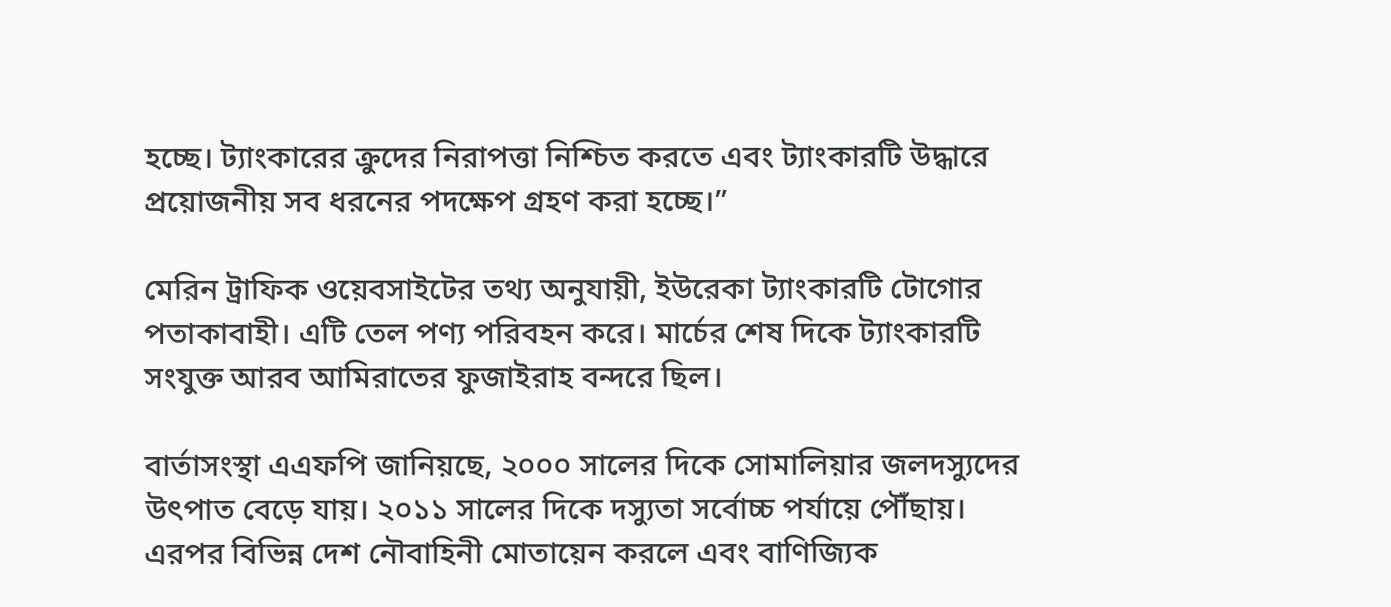হচ্ছে। ট্যাংকারের ক্রুদের নিরাপত্তা নিশ্চিত করতে এবং ট্যাংকারটি উদ্ধারে প্রয়োজনীয় সব ধরনের পদক্ষেপ গ্রহণ করা হচ্ছে।”

মেরিন ট্রাফিক ওয়েবসাইটের তথ্য অনুযায়ী, ইউরেকা ট্যাংকারটি টোগোর পতাকাবাহী। এটি তেল পণ্য পরিবহন করে। মার্চের শেষ দিকে ট্যাংকারটি সংযুক্ত আরব আমিরাতের ফুজাইরাহ বন্দরে ছিল।

বার্তাসংস্থা এএফপি জানিয়ছে, ২০০০ সালের দিকে সোমালিয়ার জলদস্যুদের উৎপাত বেড়ে যায়। ২০১১ সালের দিকে দস্যুতা সর্বোচ্চ পর্যায়ে পৌঁছায়। এরপর বিভিন্ন দেশ নৌবাহিনী মোতায়েন করলে এবং বাণিজ্যিক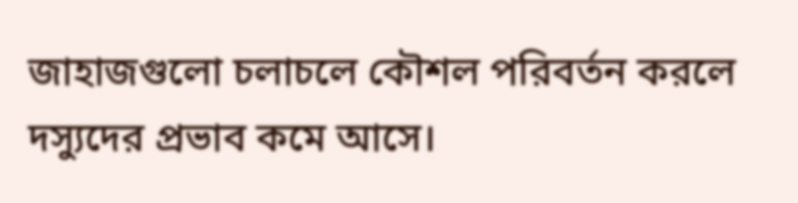জাহাজগুলো চলাচলে কৌশল পরিবর্তন করলে দস্যুদের প্রভাব কমে আসে।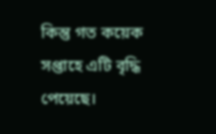কিন্তু গত কয়েক সপ্তাহে এটি বৃদ্ধি পেয়েছে।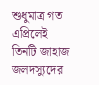শুধুমাত্র গত এপ্রিলেই তিনটি জাহাজ জলদস্যুদের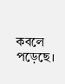কবলে পড়েছে।